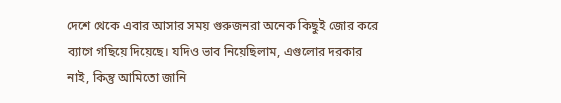দেশে থেকে এবার আসার সময় গুরুজনরা অনেক কিছুই জোর করে ব্যাগে গছিয়ে দিয়েছে। যদিও ভাব নিয়েছিলাম, এগুলোর দরকার নাই, কিন্তু আমিতো জানি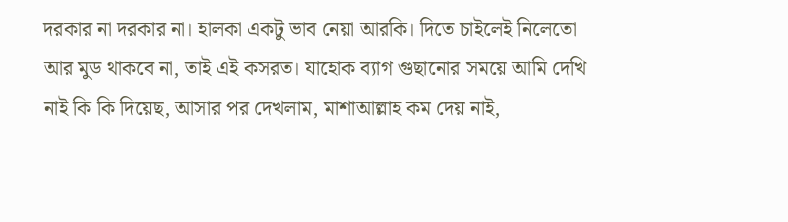দরকার না দরকার না। হালকা একটু ভাব নেয়া আরকি। দিতে চাইলেই নিলেতো আর মুড থাকবে না, তাই এই কসরত। যাহোক ব্যাগ গুছানোর সময়ে আমি দেখি নাই কি কি দিয়েছ, আসার পর দেখলাম, মাশাআল্লাহ কম দেয় নাই,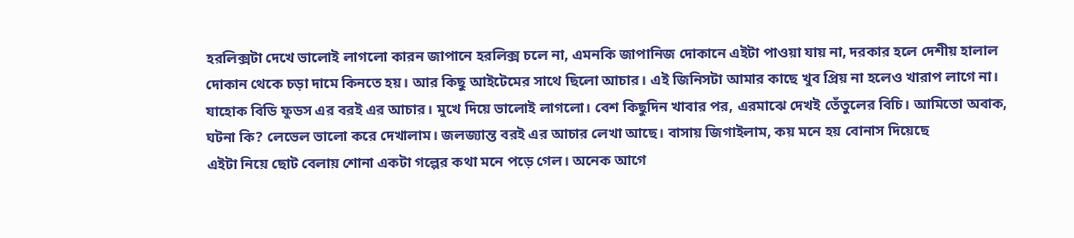হরলিক্সটা দেখে ভালোই লাগলো কারন জাপানে হরলিক্স চলে না, এমনকি জাপানিজ দোকানে এইটা পাওয়া যায় না, দরকার হলে দেশীয় হালাল দোকান থেকে চড়া দামে কিনতে হয়। আর কিছু আইটেমের সাথে ছিলো আচার। এই জিনিসটা আমার কাছে খুব প্রিয় না হলেও খারাপ লাগে না। যাহোক বিডি ফুডস এর বরই এর আচার। মুখে দিয়ে ভালোই লাগলো। বেশ কিছুদিন খাবার পর, এরমাঝে দেখই তেঁতুলের বিচি। আমিতো অবাক, ঘটনা কি? লেভেল ভালো করে দেখালাম। জলজ্যান্ত বরই এর আচার লেখা আছে। বাসায় জিগাইলাম, কয় মনে হয় বোনাস দিয়েছে
এইটা নিয়ে ছোট বেলায় শোনা একটা গল্পের কথা মনে পড়ে গেল। অনেক আগে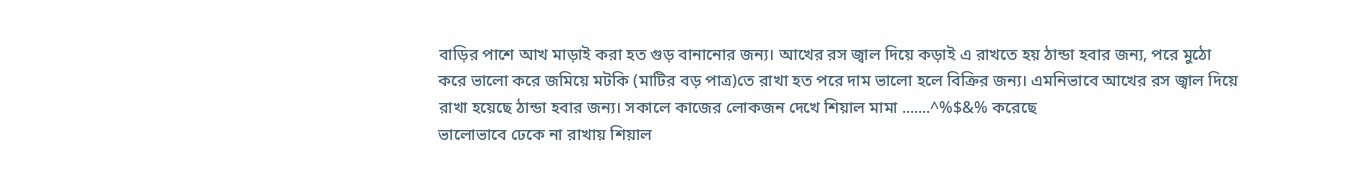বাড়ির পাশে আখ মাড়াই করা হত গুড় বানানোর জন্য। আখের রস জ্বাল দিয়ে কড়াই এ রাখতে হয় ঠান্ডা হবার জন্য, পরে মুঠো করে ভালো করে জমিয়ে মটকি (মাটির বড় পাত্র)তে রাখা হত পরে দাম ভালো হলে বিক্রির জন্য। এমনিভাবে আখের রস জ্বাল দিয়ে রাখা হয়েছে ঠান্ডা হবার জন্য। সকালে কাজের লোকজন দেখে শিয়াল মামা .......^%$&% করেছে
ভালোভাবে ঢেকে না রাখায় শিয়াল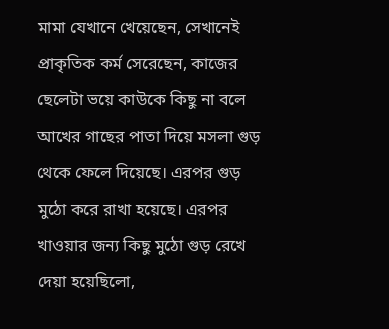মামা যেখানে খেয়েছেন, সেখানেই প্রাকৃতিক কর্ম সেরেছেন, কাজের ছেলেটা ভয়ে কাউকে কিছু না বলে আখের গাছের পাতা দিয়ে মসলা গুড় থেকে ফেলে দিয়েছে। এরপর গুড় মুঠো করে রাখা হয়েছে। এরপর খাওয়ার জন্য কিছু মুঠো গুড় রেখে দেয়া হয়েছিলো,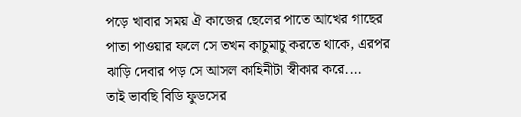পড়ে খাবার সময় ঐ কাজের ছেলের পাতে আখের গাছের পাতা পাওয়ার ফলে সে তখন কাচুমাচু করতে থাকে, এরপর ঝাড়ি দেবার পড় সে আসল কাহিনীটা স্বীকার করে....
তাই ভাবছি বিডি ফুডসের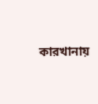কারখানায়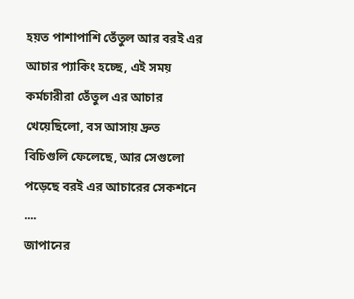হয়ত পাশাপাশি তেঁতুল আর বরই এর আচার প্যাকিং হচ্ছে, এই সময় কর্মচারীরা তেঁতুল এর আচার খেয়েছিলো, বস আসায় দ্রুত বিচিগুলি ফেলেছে, আর সেগুলো পড়েছে বরই এর আচারের সেকশনে ....
জাপানের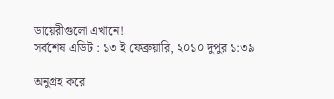ডায়েরীগুলো এখানে!
সর্বশেষ এডিট : ১৩ ই ফেব্রুয়ারি, ২০১০ দুপুর ১:৩৯

অনুগ্রহ করে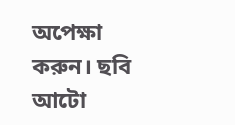অপেক্ষা করুন। ছবি আটো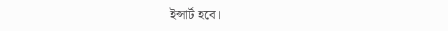ইন্সার্ট হবে।